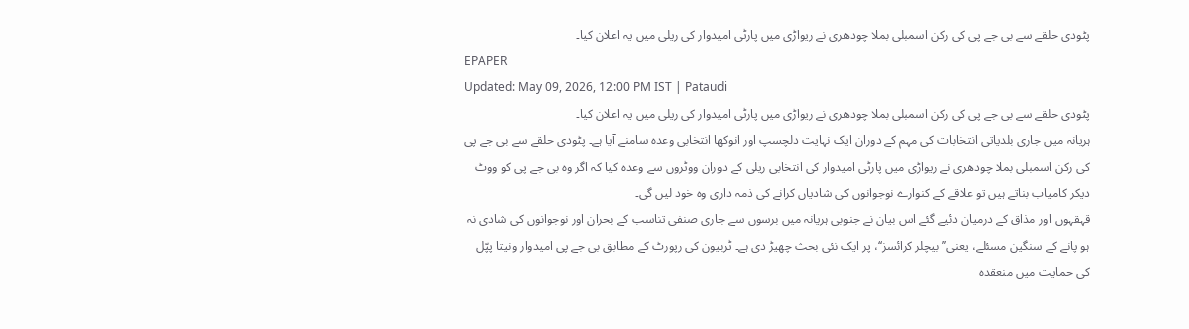پٹودی حلقے سے بی جے پی کی رکن اسمبلی بملا چودھری نے ریواڑی میں پارٹی امیدوار کی ریلی میں یہ اعلان کیا۔
EPAPER
Updated: May 09, 2026, 12:00 PM IST | Pataudi
پٹودی حلقے سے بی جے پی کی رکن اسمبلی بملا چودھری نے ریواڑی میں پارٹی امیدوار کی ریلی میں یہ اعلان کیا۔
ہریانہ میں جاری بلدیاتی انتخابات کی مہم کے دوران ایک نہایت دلچسپ اور انوکھا انتخابی وعدہ سامنے آیا ہے۔ پٹودی حلقے سے بی جے پی کی رکن اسمبلی بملا چودھری نے ریواڑی میں پارٹی امیدوار کی انتخابی ریلی کے دوران ووٹروں سے وعدہ کیا کہ اگر وہ بی جے پی کو ووٹ دیکر کامیاب بناتے ہیں تو علاقے کے کنوارے نوجوانوں کی شادیاں کرانے کی ذمہ داری وہ خود لیں گی۔
قہقہوں اور مذاق کے درمیان دئیے گئے اس بیان نے جنوبی ہریانہ میں برسوں سے جاری صنفی تناسب کے بحران اور نوجوانوں کی شادی نہ ہو پانے کے سنگین مسئلے، یعنی’’بیچلر کرائسز‘‘، پر ایک نئی بحث چھیڑ دی ہے۔ ٹربیون کی رپورٹ کے مطابق بی جے پی امیدوار ونیتا پپّل کی حمایت میں منعقدہ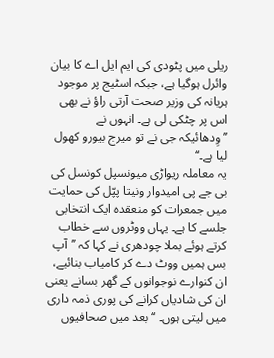ریلی میں پٹودی کی ایم ایل اے کا بیان وائرل ہوگیا ہے، جبکہ اسٹیج پر موجود ہریانہ کی وزیر صحت آرتی راؤ نے بھی اس پر چٹکی لی ہے۔ انہوں نے ’’وِدھائیکہ جی نے تو میرج بیورو کھول لیا ہے۔‘‘
یہ معاملہ ریواڑی میونسپل کونسل کی بی جے پی امیدوار ونیتا پپّل کی حمایت میں جمعرات کو منعقدہ ایک انتخابی جلسے کا ہے۔ یہاں ووٹروں سے خطاب کرتے ہوئے بملا چودھری نے کہا کہ ’’آپ بس ہمیں ووٹ دے کر کامیاب بنائیے، ان کنوارے نوجوانوں کے گھر بسانے یعنی ان کی شادیاں کرانے کی پوری ذمہ داری میں لیتی ہوں۔ ‘‘ بعد میں صحافیوں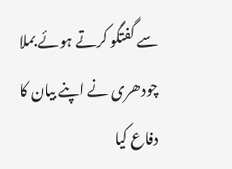سے گفتگو کرتے ہوئے بملا چودھری نے اپنے بیان کا دفاع کیا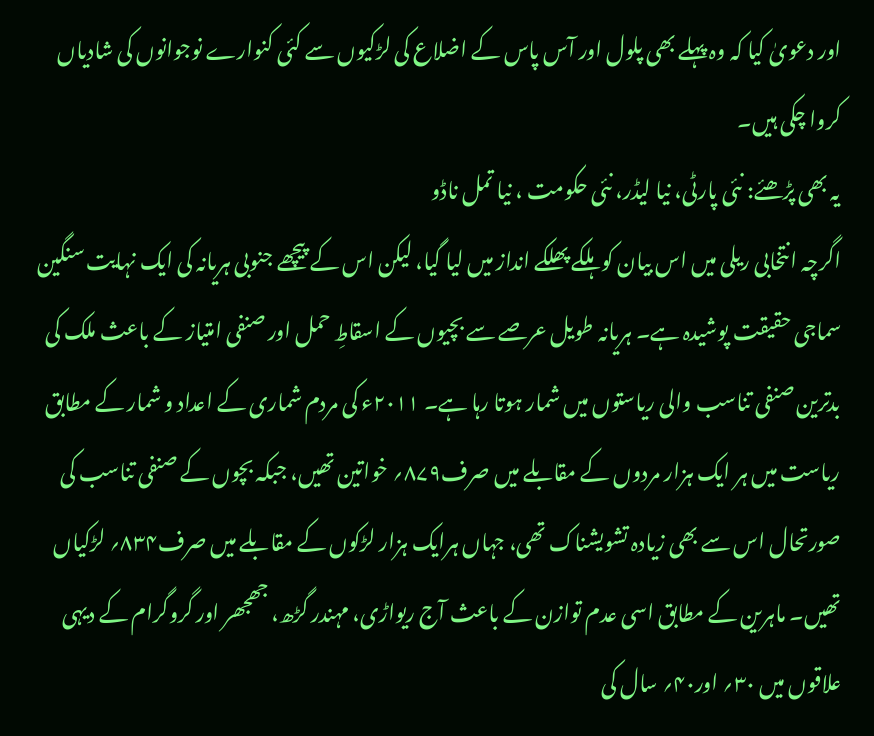اور دعویٰ کیا کہ وہ پہلے بھی پلول اور آس پاس کے اضلاع کی لڑکیوں سے کئی کنوارے نوجوانوں کی شادیاں کروا چکی ہیں۔
یہ بھی پڑھئے: نئی پارٹی، نیا لیڈر، نئی حکومت ، نیا تمل ناڈو
اگرچہ انتخابی ریلی میں اس بیان کو ہلکے پھلکے انداز میں لیا گیا، لیکن اس کے پیچھے جنوبی ہریانہ کی ایک نہایت سنگین سماجی حقیقت پوشیدہ ہے۔ ہریانہ طویل عرصے سے بچیوں کے اسقاطِ حمل اور صنفی امتیاز کے باعث ملک کی بدترین صنفی تناسب والی ریاستوں میں شمار ہوتا رہا ہے۔ ۲۰۱۱ء کی مردم شماری کے اعداد و شمار کے مطابق ریاست میں ہر ایک ہزار مردوں کے مقابلے میں صرف۸۷۹؍ خواتین تھیں، جبکہ بچوں کے صنفی تناسب کی صورتحال اس سے بھی زیادہ تشویشناک تھی، جہاں ہرایک ہزار لڑکوں کے مقابلے میں صرف۸۳۴؍ لڑکیاں تھیں۔ ماہرین کے مطابق اسی عدم توازن کے باعث آج ریواڑی، مہندر گڑھ، جھجھر اور گروگرام کے دیہی علاقوں میں ۳۰؍ اور۴۰؍ سال کی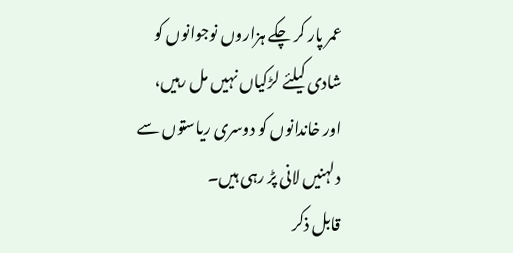عمر پار کر چکے ہزاروں نوجوانوں کو شادی کیلئے لڑکیاں نہیں مل رہیں، اور خاندانوں کو دوسری ریاستوں سے دلہنیں لانی پڑ رہی ہیں۔
قابل ذکر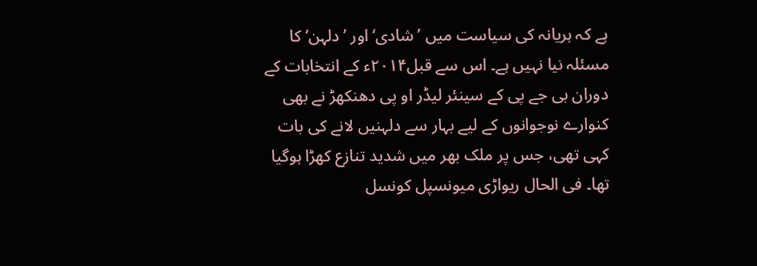ہے کہ ہریانہ کی سیاست میں ’شادی‘ اور ’دلہن‘ کا مسئلہ نیا نہیں ہے۔ اس سے قبل۲۰۱۴ء کے انتخابات کے دوران بی جے پی کے سینئر لیڈر او پی دھنکھڑ نے بھی کنوارے نوجوانوں کے لیے بہار سے دلہنیں لانے کی بات کہی تھی، جس پر ملک بھر میں شدید تنازع کھڑا ہوگیا تھا۔ فی الحال ریواڑی میونسپل کونسل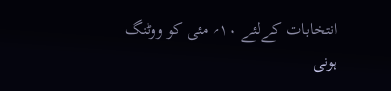انتخابات کےلئے ۱۰؍ مئی کو ووٹنگ ہونی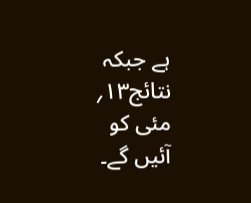ہے جبکہ نتائج۱۳؍ مئی کو آئیں گے۔